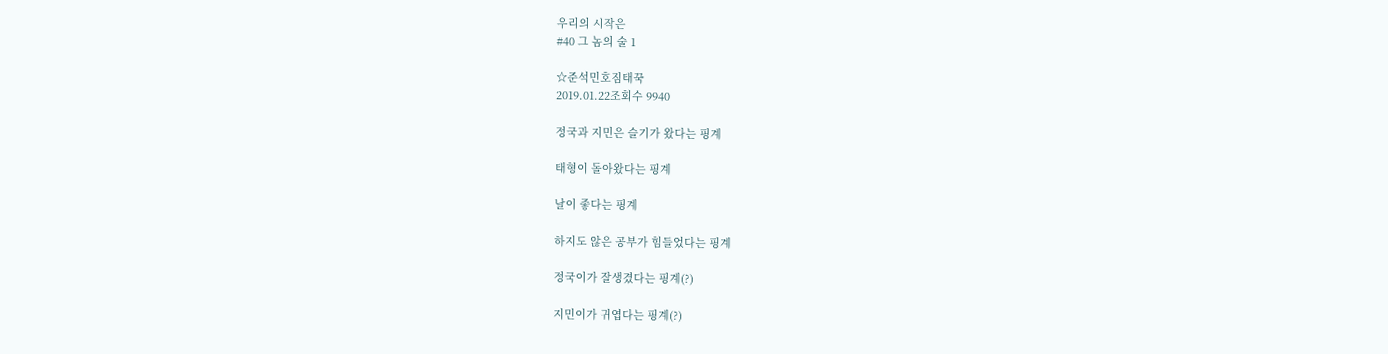우리의 시작은
#40 그 놈의 술 1

☆준석민호짐태꾹
2019.01.22조회수 9940

정국과 지민은 슬기가 왔다는 핑계

태형이 돌아왔다는 핑계

날이 좋다는 핑계

하지도 않은 공부가 힘들었다는 핑계

정국이가 잘생겼다는 핑계(?)

지민이가 귀엽다는 핑계(?)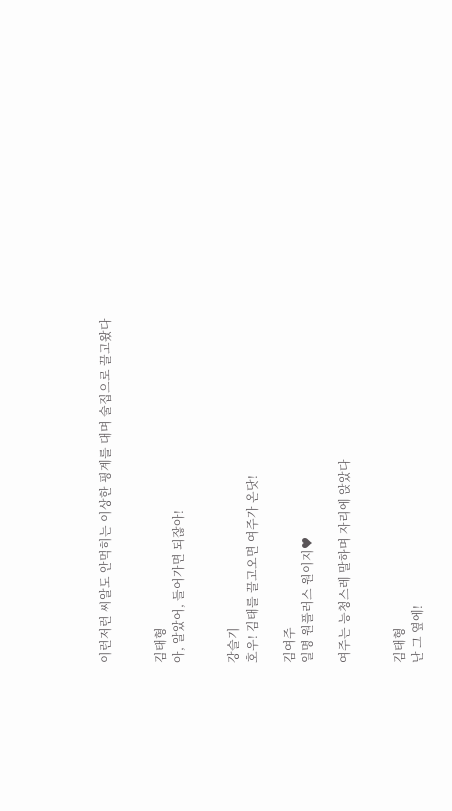이런저런 씨알도 안먹히는 이상한 핑계를 대며 술집으로 끌고왔다


김태형
아, 알았어, 들어가면 되잖아!


강슬기
호우! 김태를 끌고오면 여주가 온닷!

김여주
일명 원플러스 원이지♥

여주는 능청스레 말하며 자리에 앉았다


김태형
난 그 옆에!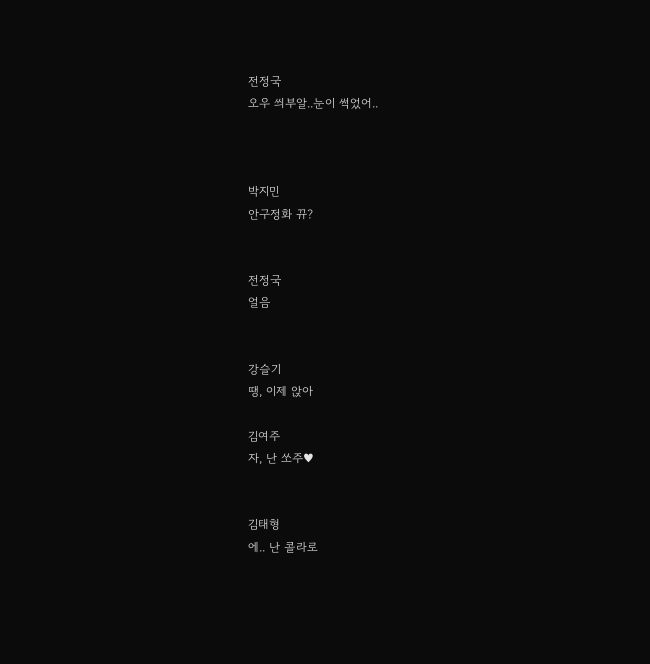전정국
오우 씌부알..눈이 썩었어..



박지민
안구정화 뀨?


전정국
얼음


강슬기
땡, 이제 앉아

김여주
자, 난 쏘주♥


김태형
에.. 난 콜라로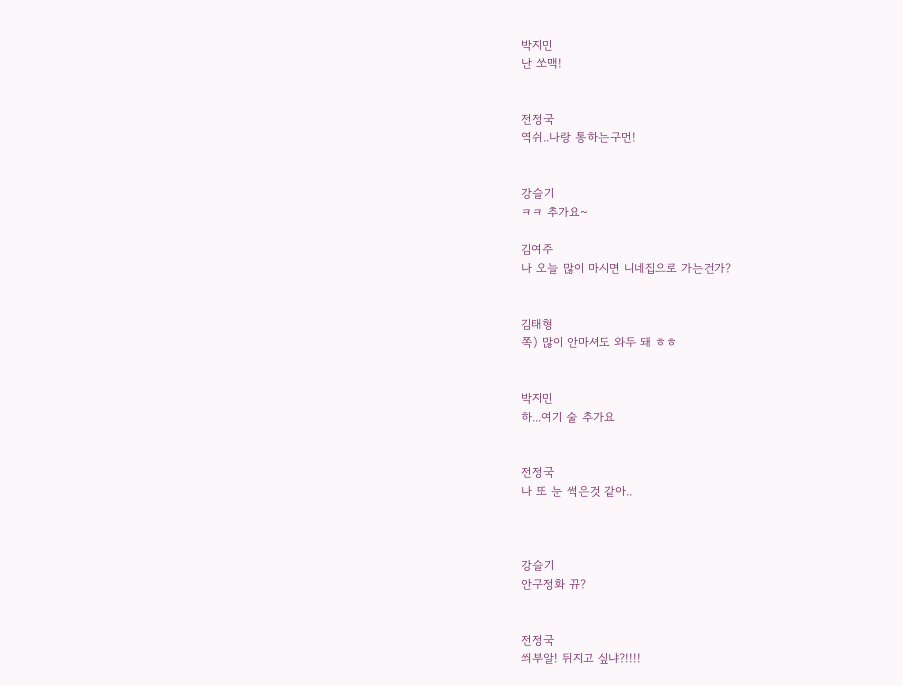박지민
난 쏘맥!


전정국
역쉬..나랑 통하는구먼!


강슬기
ㅋㅋ 추가요~

김여주
나 오늘 많이 마시면 니네집으로 가는건가?


김태형
쪽) 많이 안마셔도 와두 돼 ㅎㅎ


박지민
하...여기 술 추가요


전정국
나 또 눈 썩은것 같아..



강슬기
안구정화 뀨?


전정국
씌부알! 뒤지고 싶냐?!!!!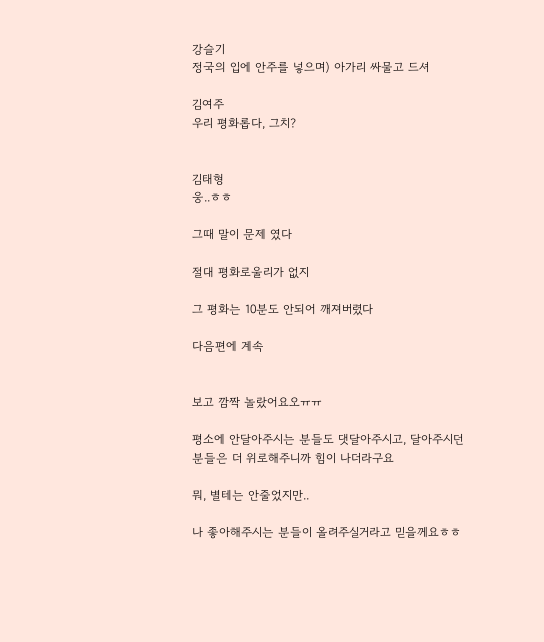강슬기
정국의 입에 안주를 넣으며) 아가리 싸물고 드셔

김여주
우리 평화롭다, 그치?


김태형
웅..ㅎㅎ

그때 말이 문제 였다

절대 평화로울리가 없지

그 평화는 10분도 안되어 깨져버렸다

다음편에 계속


보고 깜짝 놀랐어요오ㅠㅠ

평소에 안달아주시는 분들도 댓달아주시고, 달아주시던 분들은 더 위로해주니까 힘이 나더라구요

뭐, 별테는 안줄었지만..

나 좋아해주시는 분들이 올려주실거라고 믿을께요ㅎㅎ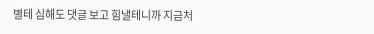별테 심해도 댓글 보고 힘낼테니까 지금처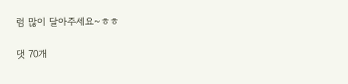럼 많이 달아주세요~ㅎㅎ

댓 70개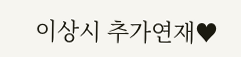이상시 추가연재♥